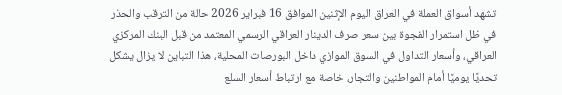تشهد أسواق العملة في العراق اليوم الإثنين الموافق 16 فبراير 2026 حالة من الترقب والحذر في ظل استمرار الفجوة بين سعر صرف الدينار العراقي الرسمي المعتمد من قبل البنك المركزي العراقي، وأسعار التداول في السوق الموازي داخل البورصات المحلية، هذا التباين لا يزال يشكل تحديًا يوميًا أمام المواطنين والتجار، خاصة مع ارتباط أسعار السلع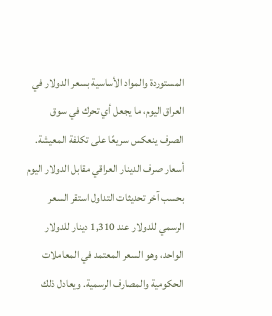المستوردة والمواد الأساسية بسعر الدولار في العراق اليوم، ما يجعل أي تحرك في سوق الصرف ينعكس سريعًا على تكلفة المعيشة.
أسعار صرف الدينار العراقي مقابل الدولار اليوم
بحسب آخر تحديثات التداول استقر السعر الرسمي للدولار عند 1,310 دينار للدولار الواحد، وهو السعر المعتمد في المعاملات الحكومية والمصارف الرسمية. ويعادل ذلك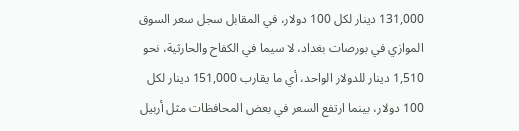131,000 دينار لكل 100 دولار، في المقابل سجل سعر السوق الموازي في بورصات بغداد، لا سيما في الكفاح والحارثية، نحو 1,510 دينار للدولار الواحد، أي ما يقارب 151,000 دينار لكل 100 دولار، بينما ارتفع السعر في بعض المحافظات مثل أربيل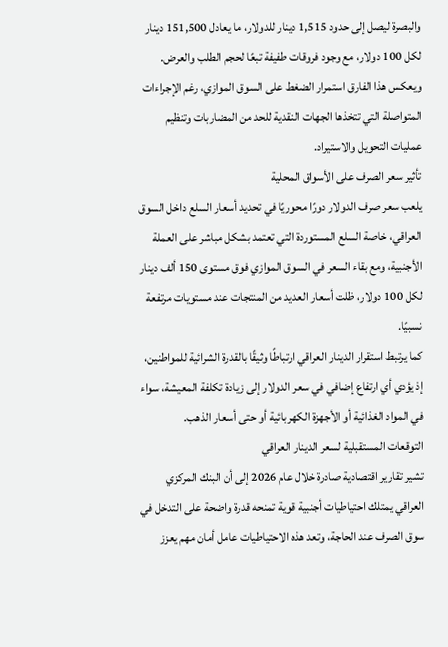والبصرة ليصل إلى حدود 1,515 دينار للدولار، ما يعادل 151,500 دينار لكل 100 دولار، مع وجود فروقات طفيفة تبعًا لحجم الطلب والعرض.
ويعكس هذا الفارق استمرار الضغط على السوق الموازي، رغم الإجراءات المتواصلة التي تتخذها الجهات النقدية للحد من المضاربات وتنظيم عمليات التحويل والاستيراد.
تأثير سعر الصرف على الأسواق المحلية
يلعب سعر صرف الدولار دورًا محوريًا في تحديد أسعار السلع داخل السوق العراقي، خاصة السلع المستوردة التي تعتمد بشكل مباشر على العملة الأجنبية، ومع بقاء السعر في السوق الموازي فوق مستوى 150 ألف دينار لكل 100 دولار، ظلت أسعار العديد من المنتجات عند مستويات مرتفعة نسبيًا.
كما يرتبط استقرار الدينار العراقي ارتباطًا وثيقًا بالقدرة الشرائية للمواطنين، إذ يؤدي أي ارتفاع إضافي في سعر الدولار إلى زيادة تكلفة المعيشة، سواء في المواد الغذائية أو الأجهزة الكهربائية أو حتى أسعار الذهب.
التوقعات المستقبلية لسعر الدينار العراقي
تشير تقارير اقتصادية صادرة خلال عام 2026 إلى أن البنك المركزي العراقي يمتلك احتياطيات أجنبية قوية تمنحه قدرة واضحة على التدخل في سوق الصرف عند الحاجة، وتعد هذه الاحتياطيات عامل أمان مهم يعزز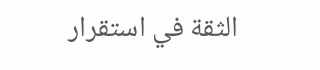الثقة في استقرار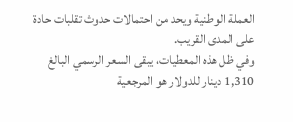العملة الوطنية ويحد من احتمالات حدوث تقلبات حادة على المدى القريب.
وفي ظل هذه المعطيات، يبقى السعر الرسمي البالغ 1,310 دينار للدولار هو المرجعية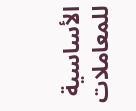الأساسية للمعاملات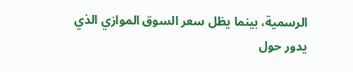الرسمية، بينما يظل سعر السوق الموازي الذي يدور حول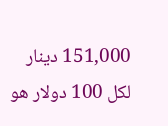151,000 دينار لكل 100 دولار هو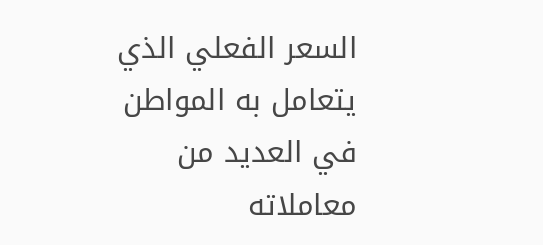السعر الفعلي الذي يتعامل به المواطن في العديد من معاملاته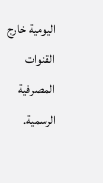اليومية خارج القنوات المصرفية الرسمية.